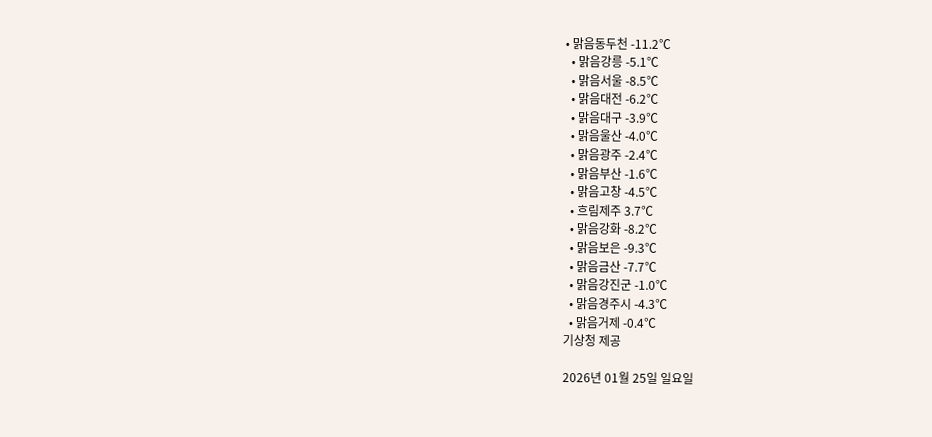• 맑음동두천 -11.2℃
  • 맑음강릉 -5.1℃
  • 맑음서울 -8.5℃
  • 맑음대전 -6.2℃
  • 맑음대구 -3.9℃
  • 맑음울산 -4.0℃
  • 맑음광주 -2.4℃
  • 맑음부산 -1.6℃
  • 맑음고창 -4.5℃
  • 흐림제주 3.7℃
  • 맑음강화 -8.2℃
  • 맑음보은 -9.3℃
  • 맑음금산 -7.7℃
  • 맑음강진군 -1.0℃
  • 맑음경주시 -4.3℃
  • 맑음거제 -0.4℃
기상청 제공

2026년 01월 25일 일요일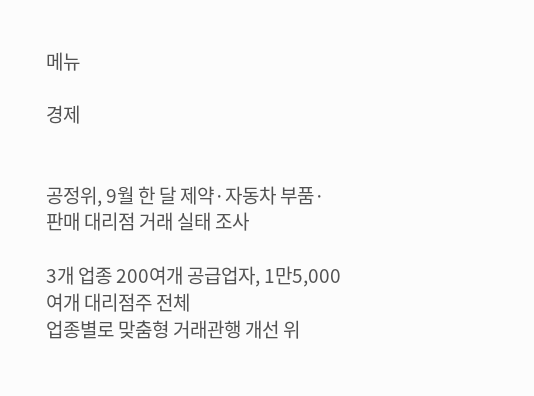메뉴

경제


공정위, 9월 한 달 제약·자동차 부품·판매 대리점 거래 실태 조사

3개 업종 200여개 공급업자, 1만5,000여개 대리점주 전체
업종별로 맞춤형 거래관행 개선 위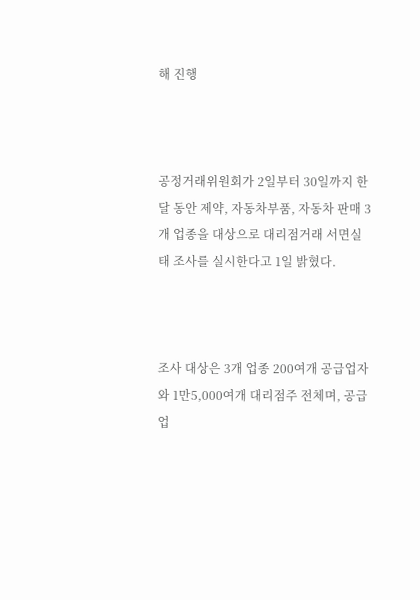해 진행



공정거래위원회가 2일부터 30일까지 한 달 동안 제약, 자동차부품, 자동차 판매 3개 업종을 대상으로 대리점거래 서면실태 조사를 실시한다고 1일 밝혔다.



조사 대상은 3개 업종 200여개 공급업자와 1만5,000여개 대리점주 전체며, 공급업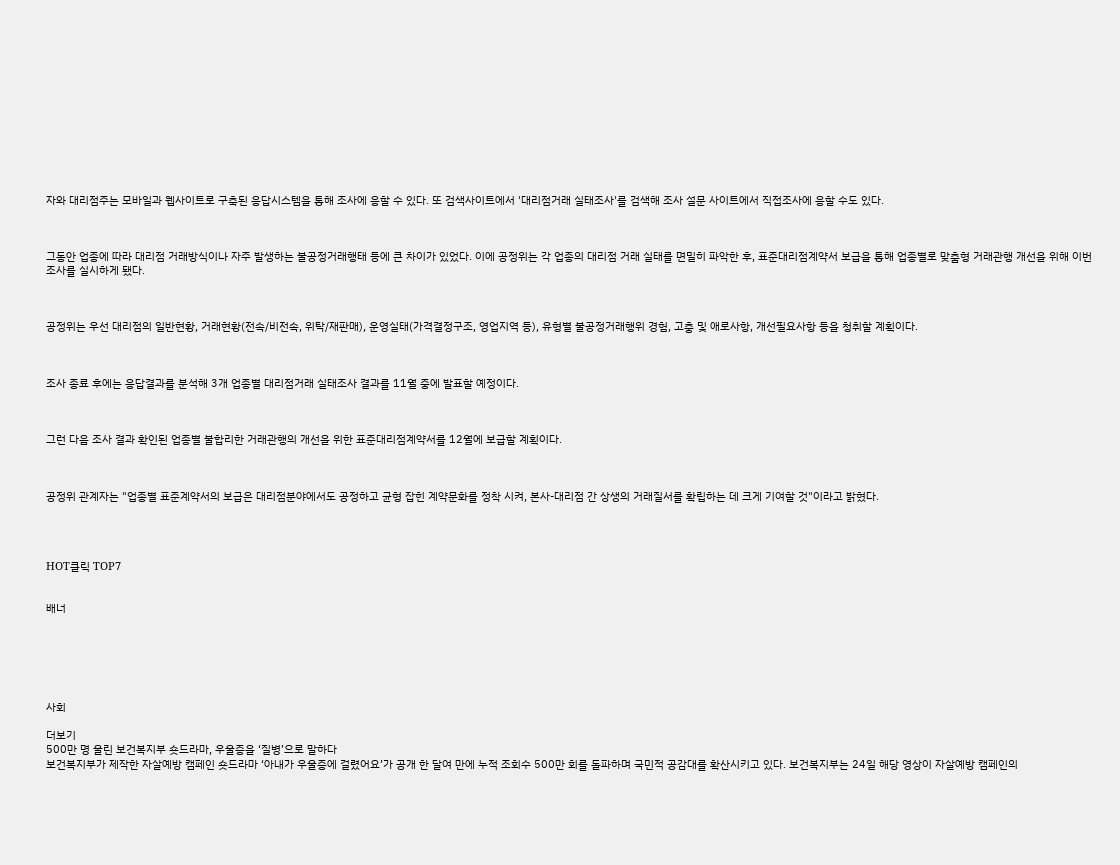자와 대리점주는 모바일과 웹사이트로 구축된 응답시스템을 통해 조사에 응할 수 있다. 또 검색사이트에서 '대리점거래 실태조사'를 검색해 조사 설문 사이트에서 직접조사에 응할 수도 있다.



그동안 업종에 따라 대리점 거래방식이나 자주 발생하는 불공정거래행태 등에 큰 차이가 있었다. 이에 공정위는 각 업종의 대리점 거래 실태를 면밀히 파악한 후, 표준대리점계약서 보급을 통해 업종별로 맞춤형 거래관행 개선을 위해 이번 조사를 실시하게 됐다.



공정위는 우선 대리점의 일반현황, 거래현황(전속/비전속, 위탁/재판매), 운영실태(가격결정구조, 영업지역 등), 유형별 불공정거래행위 경험, 고충 및 애로사항, 개선필요사항 등을 청취할 계획이다.



조사 종료 후에는 응답결과를 분석해 3개 업종별 대리점거래 실태조사 결과를 11월 중에 발표할 예정이다.



그런 다음 조사 결과 확인된 업종별 불합리한 거래관행의 개선을 위한 표준대리점계약서를 12월에 보급할 계획이다.



공정위 관계자는 "업종별 표준계약서의 보급은 대리점분야에서도 공정하고 균형 잡힌 계약문화를 정착 시켜, 본사-대리점 간 상생의 거래질서를 확립하는 데 크게 기여할 것"이라고 밝혔다.




HOT클릭 TOP7


배너






사회

더보기
500만 명 울린 보건복지부 숏드라마, 우울증을 ‘질병’으로 말하다
보건복지부가 제작한 자살예방 캠페인 숏드라마 ‘아내가 우울증에 걸렸어요’가 공개 한 달여 만에 누적 조회수 500만 회를 돌파하며 국민적 공감대를 확산시키고 있다. 보건복지부는 24일 해당 영상이 자살예방 캠페인의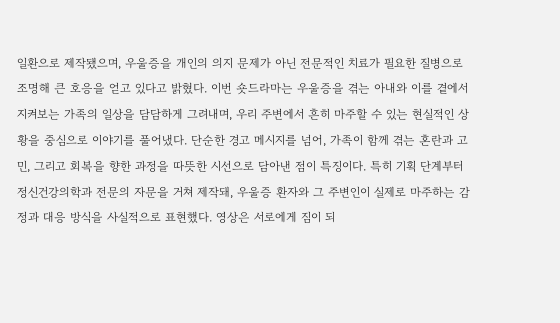일환으로 제작됐으며, 우울증을 개인의 의지 문제가 아닌 전문적인 치료가 필요한 질병으로 조명해 큰 호응을 얻고 있다고 밝혔다. 이번 숏드라마는 우울증을 겪는 아내와 이를 곁에서 지켜보는 가족의 일상을 담담하게 그려내며, 우리 주변에서 흔히 마주할 수 있는 현실적인 상황을 중심으로 이야기를 풀어냈다. 단순한 경고 메시지를 넘어, 가족이 함께 겪는 혼란과 고민, 그리고 회복을 향한 과정을 따뜻한 시선으로 담아낸 점이 특징이다. 특히 기획 단계부터 정신건강의학과 전문의 자문을 거쳐 제작돼, 우울증 환자와 그 주변인이 실제로 마주하는 감정과 대응 방식을 사실적으로 표현했다. 영상은 서로에게 짐이 되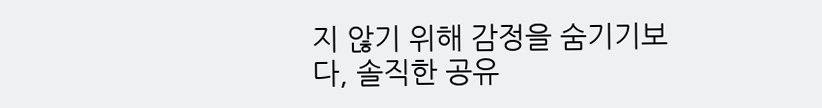지 않기 위해 감정을 숨기기보다, 솔직한 공유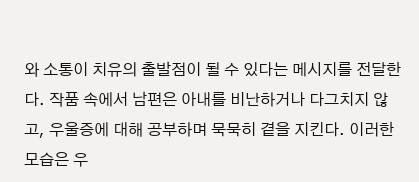와 소통이 치유의 출발점이 될 수 있다는 메시지를 전달한다. 작품 속에서 남편은 아내를 비난하거나 다그치지 않고, 우울증에 대해 공부하며 묵묵히 곁을 지킨다. 이러한 모습은 우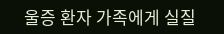울증 환자 가족에게 실질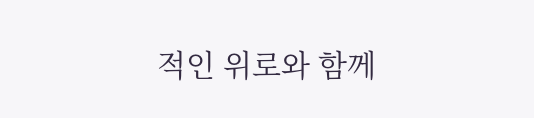적인 위로와 함께